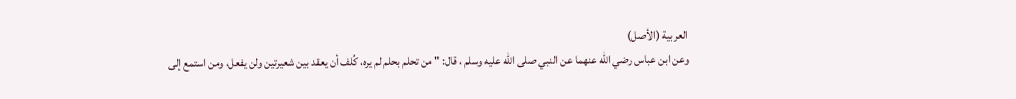العربية (الأصل)
وعن ابن عباس رضي الله عنهما عن النبي صلى الله عليه وسلم ، قال: " من تحلم بحلم لم يره، كُلف أن يعقد بين شعيرتين ولن يفعل، ومن استمع إلى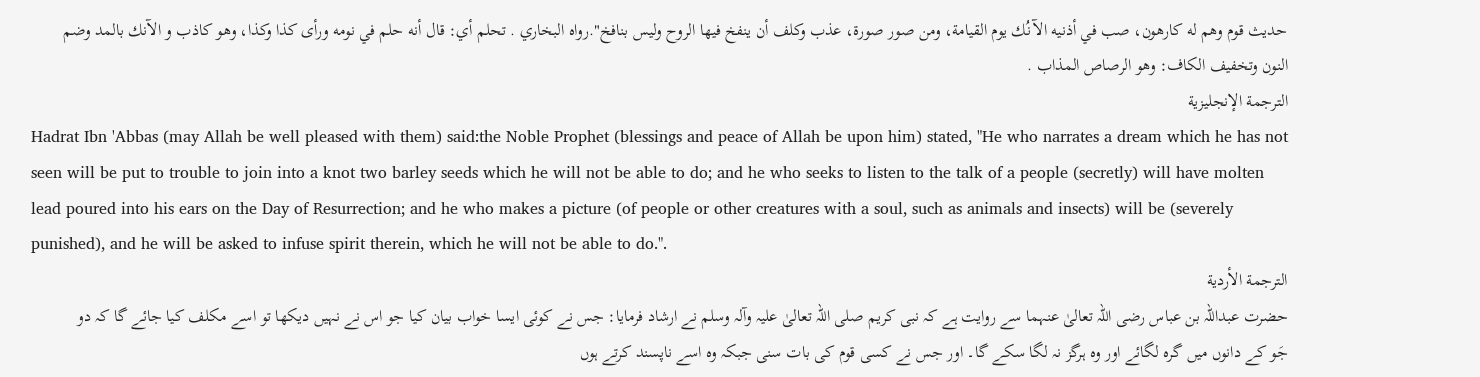حديث قوم وهم له كارهون، صب في أذنيه الآنُك يوم القيامة، ومن صور صورة، عذب وكلف أن ينفخ فيها الروح وليس بنافخ".رواه البخاري . تحلم أي: قال أنه حلم في نومه ورأى كذا وكذا، وهو كاذب و الآنك بالمد وضم النون وتخفيف الكاف: وهو الرصاص المذاب .
الترجمة الإنجليزية
Hadrat Ibn 'Abbas (may Allah be well pleased with them) said:the Noble Prophet (blessings and peace of Allah be upon him) stated, "He who narrates a dream which he has not seen will be put to trouble to join into a knot two barley seeds which he will not be able to do; and he who seeks to listen to the talk of a people (secretly) will have molten lead poured into his ears on the Day of Resurrection; and he who makes a picture (of people or other creatures with a soul, such as animals and insects) will be (severely punished), and he will be asked to infuse spirit therein, which he will not be able to do.".
الترجمة الأردية
حضرت عبداللہ بن عباس رضی اللہ تعالیٰ عنہما سے روایت ہے کہ نبی کریم صلی اللہ تعالیٰ علیہ وآلہ وسلم نے ارشاد فرمایا: جس نے کوئی ایسا خواب بیان کیا جو اس نے نہیں دیکھا تو اسے مکلف کیا جائے گا کہ دو جَو کے دانوں میں گرہ لگائے اور وہ ہرگز نہ لگا سکے گا۔ اور جس نے کسی قوم کی بات سنی جبکہ وہ اسے ناپسند کرتے ہوں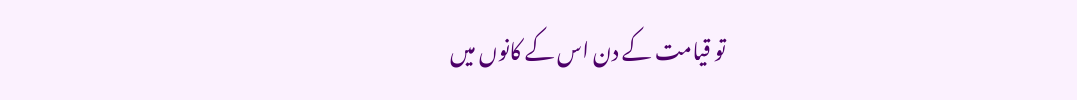تو قیامت کے دن اس کے کانوں میں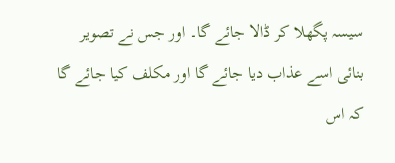سیسہ پگھلا کر ڈالا جائے گا۔ اور جس نے تصویر بنائی اسے عذاب دیا جائے گا اور مکلف کیا جائے گا کہ اس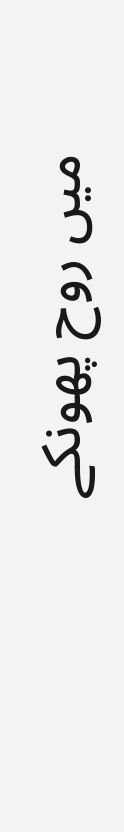میں روح پھونکے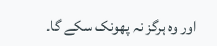اور وہ ہرگز نہ پھونک سکے گا۔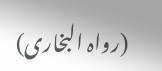(رواہ البخاری)